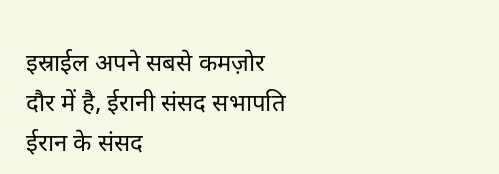इस्राईल अपने सबसे कमज़ोर दौर में है, ईरानी संसद सभापति
ईरान के संसद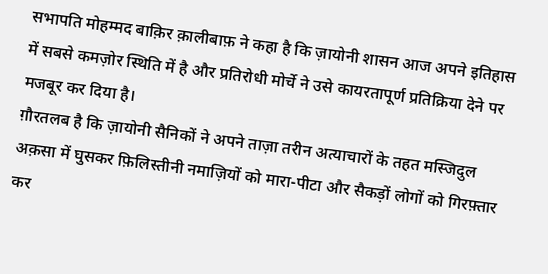सभापति मोहम्मद बाक़िर क़ालीबाफ़ ने कहा है कि ज़ायोनी शासन आज अपने इतिहास में सबसे कमज़ोर स्थिति में है और प्रतिरोधी मोर्चे ने उसे कायरतापूर्ण प्रतिक्रिया देने पर मजबूर कर दिया है।
ग़ौरतलब है कि ज़ायोनी सैनिकों ने अपने ताज़ा तरीन अत्याचारों के तहत मस्जिदुल अक़सा में घुसकर फ़िलिस्तीनी नमाज़ियों को मारा-पीटा और सैकड़ों लोगों को गिरफ़्तार कर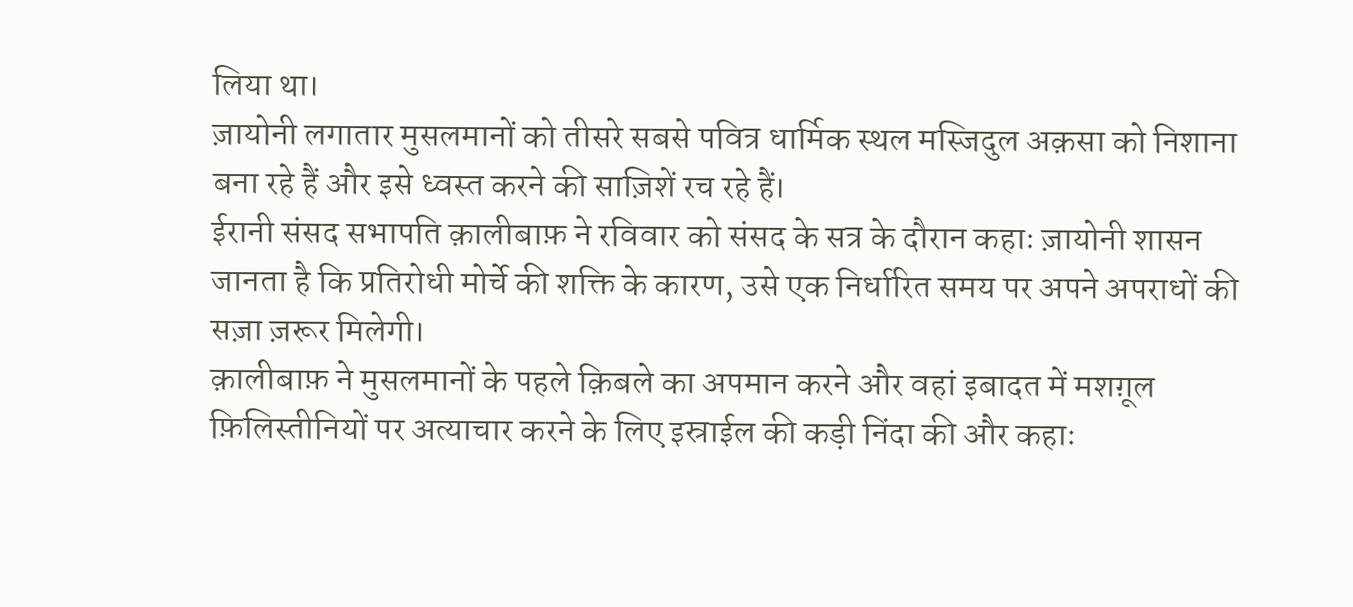लिया था।
ज़ायोनी लगातार मुसलमानों को तीसरे सबसे पवित्र धार्मिक स्थल मस्जिदुल अक़सा को निशाना बना रहे हैं और इसे ध्वस्त करने की साज़िशें रच रहे हैं।
ईरानी संसद सभापति क़ालीबाफ़ ने रविवार को संसद के सत्र के दौरान कहाः ज़ायोनी शासन जानता है कि प्रतिरोधी मोर्चे की शक्ति के कारण, उसे एक निर्धारित समय पर अपने अपराधों की सज़ा ज़रूर मिलेगी।
क़ालीबाफ़ ने मुसलमानों के पहले क़िबले का अपमान करने और वहां इबादत में मशग़ूल फ़िलिस्तीनियों पर अत्याचार करने के लिए इस्राईल की कड़ी निंदा की और कहाः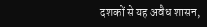दशकों से यह अवैध शासन,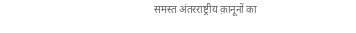समस्त अंतरराष्ट्रीय क़ानूनों का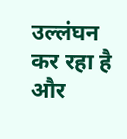उल्लंघन कर रहा है और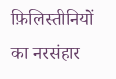फ़िलिस्तीनियों का नरसंहार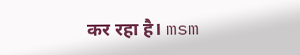कर रहा है। msm